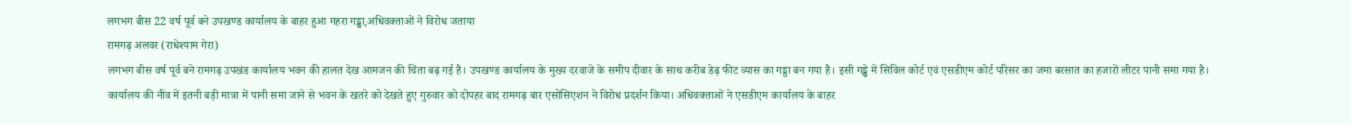लगभग बीस 22 वर्ष पूर्व बने उपखण्ड कार्यालय के बाहर हुआ गहरा गड्ढा,अधिवक्ताओं ने विरोध जताया
रामगढ़ अलवर (राधेश्याम गेरा)
लगभग बीस वर्ष पूर्व बने रामगढ़ उपखंड कार्यालय भवन की हालत देख आमजन की चिंता बढ़ गई है। उपखण्ड कार्यालय के मुख्य दरवाजे के समीप दीवार के साथ करीब डेढ़ फीट व्यास का गड्डा बन गया है। इसी गड्ढे में सिविल कोर्ट एवं एसडीएम कोर्ट परिसर का जमा बरसात का हजारों लीटर पानी समा गया है।
कार्यालय की नींव में इतनी बड़ी मात्रा में पानी समा जाने से भवन के खतरे को देखते हुए गुरुवार को दोपहर बाद रामगढ़ बार एसोसिएशन ने विरोध प्रदर्शन किया। अधिवक्ताओं ने एसडीएम कार्यालय के बाहर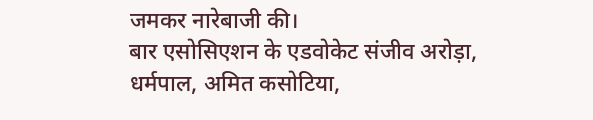जमकर नारेबाजी की।
बार एसोसिएशन के एडवोकेट संजीव अरोड़ा, धर्मपाल, अमित कसोटिया,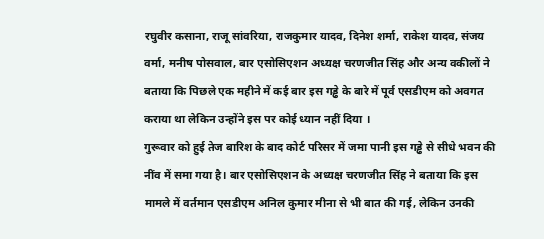रघुवीर कसाना, राजू सांवरिया, राजकुमार यादव, दिनेश शर्मा, राकेश यादव, संजय वर्मा, मनीष पोसवाल, बार एसोसिएशन अध्यक्ष चरणजीत सिंह और अन्य वकीलों ने बताया कि पिछले एक महीने में कई बार इस गड्ढे के बारे में पूर्व एसडीएम को अवगत कराया था लेकिन उन्होंने इस पर कोई ध्यान नहीं दिया ।
गुरूवार को हुई तेज बारिश के बाद कोर्ट परिसर में जमा पानी इस गड्ढे से सीधे भवन की नींव में समा गया है। बार एसोसिएशन के अध्यक्ष चरणजीत सिंह ने बताया कि इस मामले में वर्तमान एसडीएम अनिल कुमार मीना से भी बात की गई, लेकिन उनकी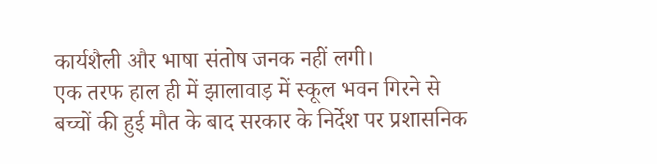कार्यशैली और भाषा संतोष जनक नहीं लगी।
एक तरफ हाल ही में झालावाड़ में स्कूल भवन गिरने से बच्चों की हुई मौत के बाद सरकार के निर्देश पर प्रशासनिक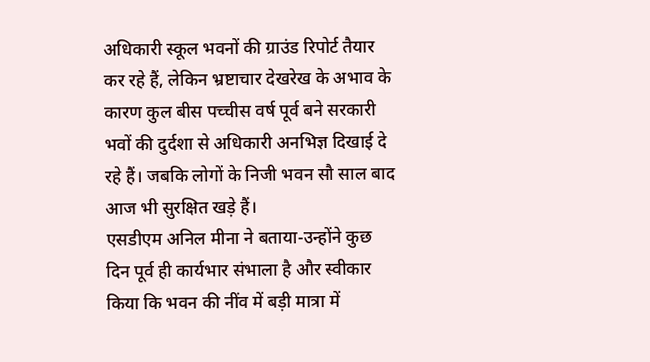अधिकारी स्कूल भवनों की ग्राउंड रिपोर्ट तैयार कर रहे हैं, लेकिन भ्रष्टाचार देखरेख के अभाव के कारण कुल बीस पच्चीस वर्ष पूर्व बने सरकारी भवों की दुर्दशा से अधिकारी अनभिज्ञ दिखाई दे रहे हैं। जबकि लोगों के निजी भवन सौ साल बाद आज भी सुरक्षित खड़े हैं।
एसडीएम अनिल मीना ने बताया-उन्होंने कुछ दिन पूर्व ही कार्यभार संभाला है और स्वीकार किया कि भवन की नींव में बड़ी मात्रा में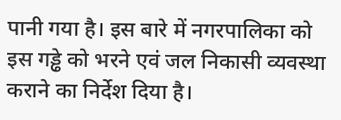पानी गया है। इस बारे में नगरपालिका को इस गड्ढे को भरने एवं जल निकासी व्यवस्था कराने का निर्देश दिया है।